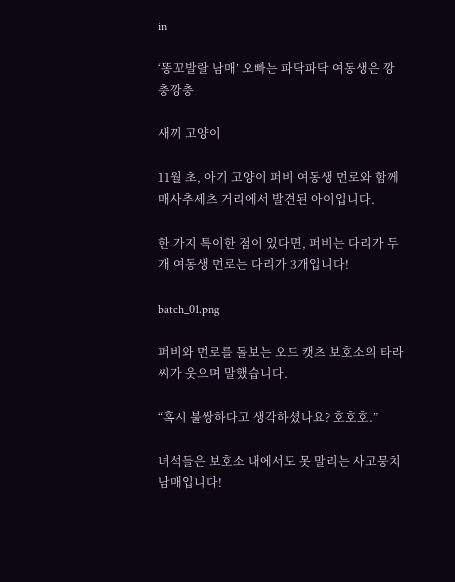in

‘똥꼬발랄 남매’ 오빠는 파닥파닥 여동생은 깡충깡충

새끼 고양이

11월 초, 아기 고양이 퍼비 여동생 먼로와 함께 매사추세츠 거리에서 발견된 아이입니다.

한 가지 특이한 점이 있다면, 퍼비는 다리가 두 개 여동생 먼로는 다리가 3개입니다!

batch_01.png

퍼비와 먼로를 돌보는 오드 캣츠 보호소의 타라 씨가 웃으며 말했습니다.

“혹시 불쌍하다고 생각하셨나요? 호호호.”

녀석들은 보호소 내에서도 못 말리는 사고뭉치 남매입니다!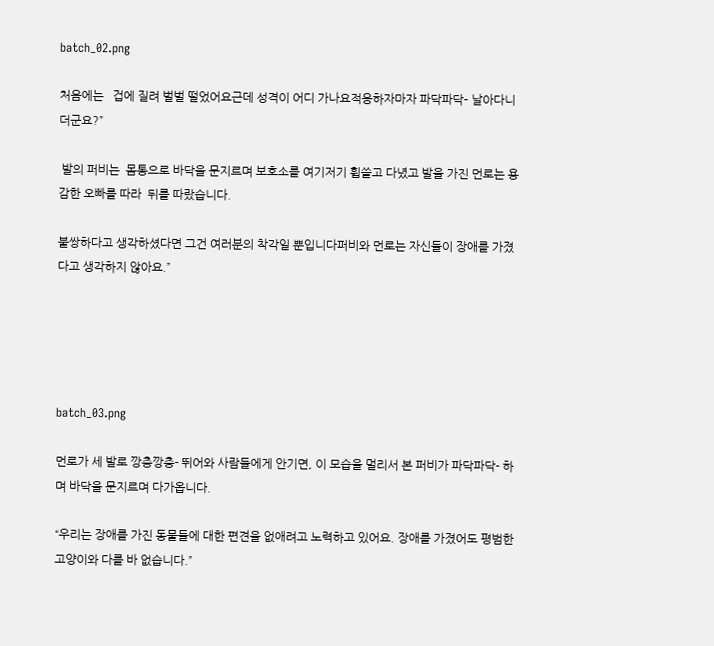batch_02.png

처음에는   겁에 질려 벌벌 떨었어요근데 성격이 어디 가나요적응하자마자 파닥파닥– 날아다니더군요?”

 발의 퍼비는  몸통으로 바닥을 문지르며 보호소를 여기저기 휩쓸고 다녔고 발을 가진 먼로는 용감한 오빠를 따라  뒤를 따랐습니다.

불쌍하다고 생각하셨다면 그건 여러분의 착각일 뿐입니다퍼비와 먼로는 자신들이 장애를 가졌다고 생각하지 않아요.”





batch_03.png

먼로가 세 발로 깡충깡충- 뛰어와 사람들에게 안기면, 이 모습을 멀리서 본 퍼비가 파닥파닥- 하며 바닥을 문지르며 다가옵니다.

“우리는 장애를 가진 동물들에 대한 편견을 없애려고 노력하고 있어요. 장애를 가졌어도 평범한 고양이와 다를 바 없습니다.”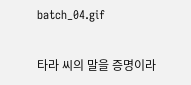batch_04.gif

타라 씨의 말을 증명이라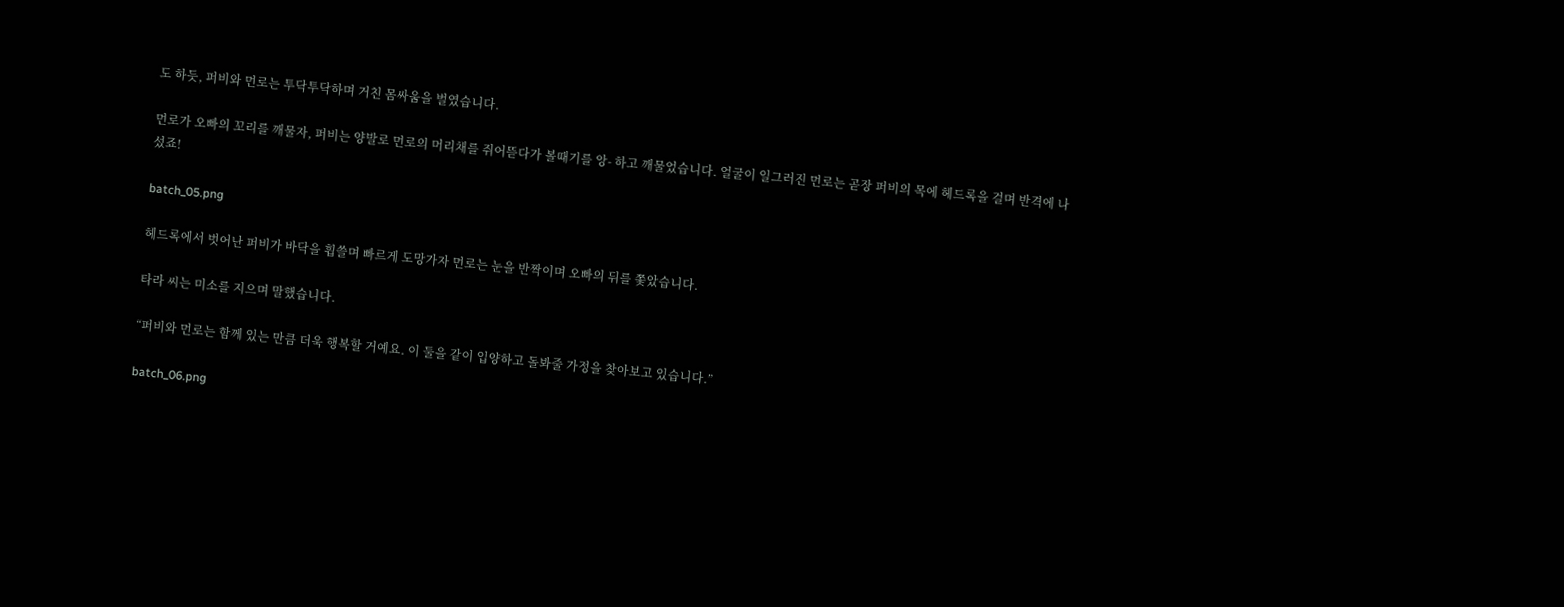도 하듯, 퍼비와 먼로는 투닥투닥하며 거친 몸싸움을 벌였습니다.

먼로가 오빠의 꼬리를 깨물자, 퍼비는 양발로 먼로의 머리채를 쥐어뜯다가 볼때기를 앙- 하고 깨물었습니다. 얼굴이 일그러진 먼로는 곧장 퍼비의 목에 헤드록을 걸며 반격에 나섰죠!

batch_05.png

헤드록에서 벗어난 퍼비가 바닥을 휩쓸며 빠르게 도망가자 먼로는 눈을 반짝이며 오빠의 뒤를 쫓았습니다.

타라 씨는 미소를 지으며 말했습니다.

“퍼비와 먼로는 함께 있는 만큼 더욱 행복할 거예요. 이 둘을 같이 입양하고 돌봐줄 가정을 찾아보고 있습니다.”

batch_06.png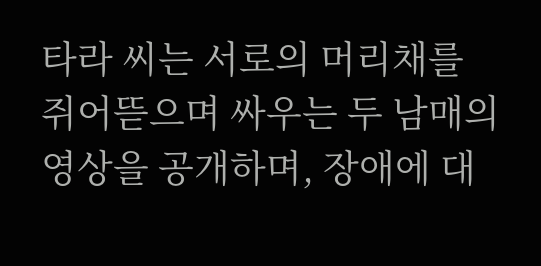타라 씨는 서로의 머리채를 쥐어뜯으며 싸우는 두 남매의 영상을 공개하며, 장애에 대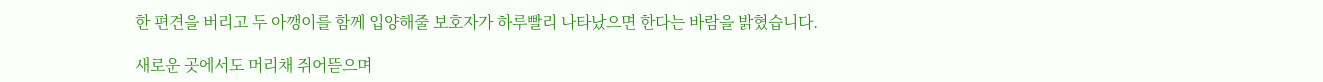한 편견을 버리고 두 아깽이를 함께 입양해줄 보호자가 하루빨리 나타났으면 한다는 바람을 밝혔습니다.

새로운 곳에서도 머리채 쥐어뜯으며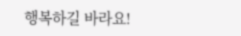행복하길 바라요!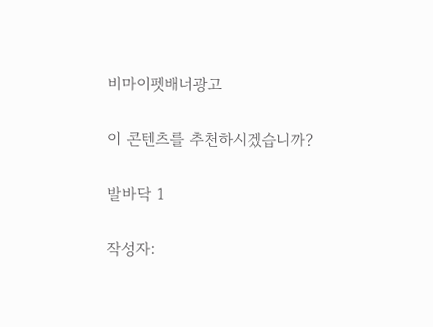비마이펫배너광고

이 콘텐츠를 추천하시겠습니까?

발바닥 1

작성자: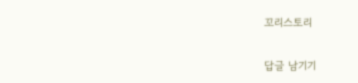꼬리스토리

답글 남기기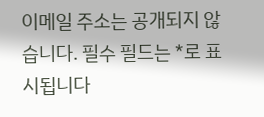이메일 주소는 공개되지 않습니다. 필수 필드는 *로 표시됩니다